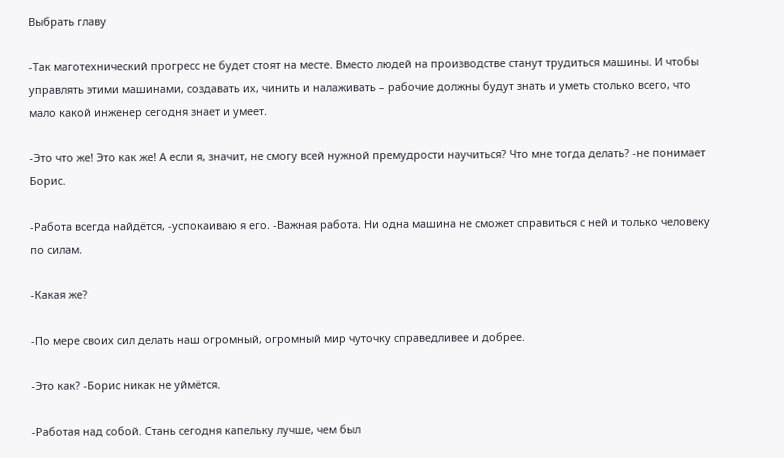Выбрать главу

-Так маготехнический прогресс не будет стоят на месте. Вместо людей на производстве станут трудиться машины. И чтобы управлять этими машинами, создавать их, чинить и налаживать – рабочие должны будут знать и уметь столько всего, что мало какой инженер сегодня знает и умеет.

-Это что же! Это как же! А если я, значит, не смогу всей нужной премудрости научиться? Что мне тогда делать? -не понимает Борис.

-Работа всегда найдётся, -успокаиваю я его. -Важная работа. Ни одна машина не сможет справиться с ней и только человеку по силам.

-Какая же?

-По мере своих сил делать наш огромный, огромный мир чуточку справедливее и добрее.

-Это как? -Борис никак не уймётся.

-Работая над собой. Стань сегодня капельку лучше, чем был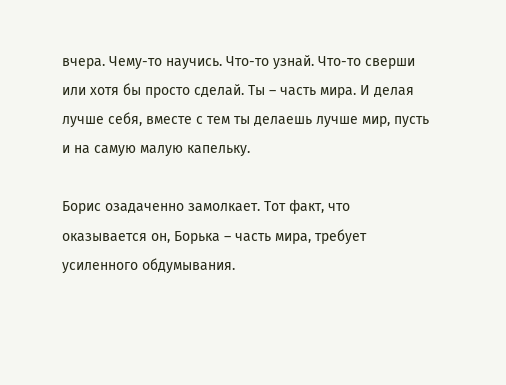вчера. Чему-то научись. Что-то узнай. Что-то сверши или хотя бы просто сделай. Ты – часть мира. И делая лучше себя, вместе с тем ты делаешь лучше мир, пусть и на самую малую капельку.

Борис озадаченно замолкает. Тот факт, что оказывается он, Борька – часть мира, требует усиленного обдумывания.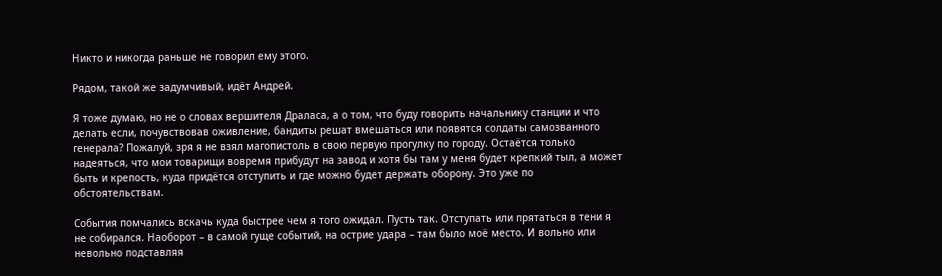Никто и никогда раньше не говорил ему этого.

Рядом, такой же задумчивый, идёт Андрей.

Я тоже думаю, но не о словах вершителя Драласа, а о том, что буду говорить начальнику станции и что делать если, почувствовав оживление, бандиты решат вмешаться или появятся солдаты самозванного генерала? Пожалуй, зря я не взял магопистоль в свою первую прогулку по городу. Остаётся только надеяться, что мои товарищи вовремя прибудут на завод и хотя бы там у меня будет крепкий тыл, а может быть и крепость, куда придётся отступить и где можно будет держать оборону. Это уже по обстоятельствам.

События помчались вскачь куда быстрее чем я того ожидал. Пусть так. Отступать или прятаться в тени я не собирался. Наоборот – в самой гуще событий, на острие удара – там было моё место. И вольно или невольно подставляя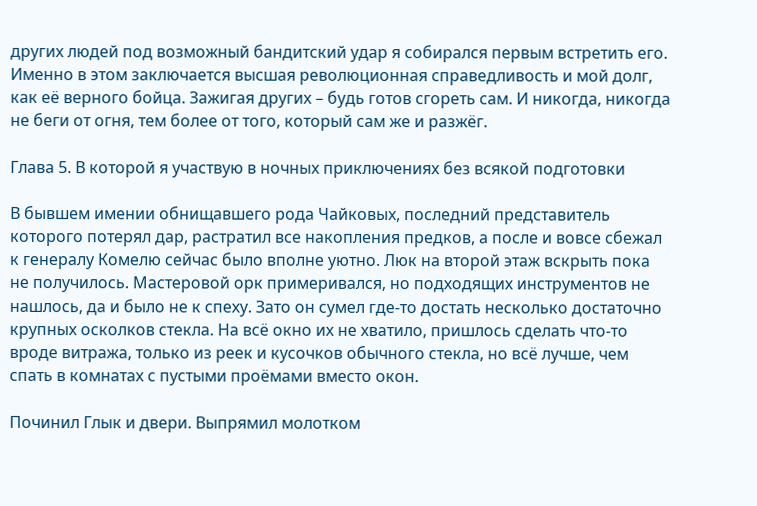других людей под возможный бандитский удар я собирался первым встретить его. Именно в этом заключается высшая революционная справедливость и мой долг, как её верного бойца. Зажигая других – будь готов сгореть сам. И никогда, никогда не беги от огня, тем более от того, который сам же и разжёг.

Глава 5. В которой я участвую в ночных приключениях без всякой подготовки

В бывшем имении обнищавшего рода Чайковых, последний представитель которого потерял дар, растратил все накопления предков, а после и вовсе сбежал к генералу Комелю сейчас было вполне уютно. Люк на второй этаж вскрыть пока не получилось. Мастеровой орк примеривался, но подходящих инструментов не нашлось, да и было не к спеху. Зато он сумел где-то достать несколько достаточно крупных осколков стекла. На всё окно их не хватило, пришлось сделать что-то вроде витража, только из реек и кусочков обычного стекла, но всё лучше, чем спать в комнатах с пустыми проёмами вместо окон.

Починил Глык и двери. Выпрямил молотком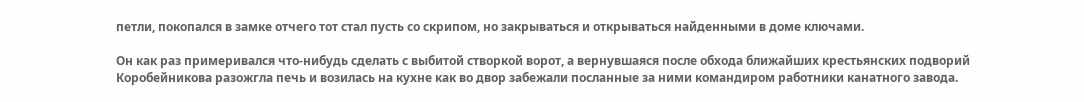петли, покопался в замке отчего тот стал пусть со скрипом, но закрываться и открываться найденными в доме ключами.

Он как раз примеривался что-нибудь сделать с выбитой створкой ворот, а вернувшаяся после обхода ближайших крестьянских подворий Коробейникова разожгла печь и возилась на кухне как во двор забежали посланные за ними командиром работники канатного завода.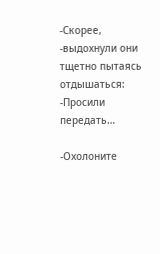-Скорее, -выдохнули они тщетно пытаясь отдышаться: -Просили передать…

-Охолоните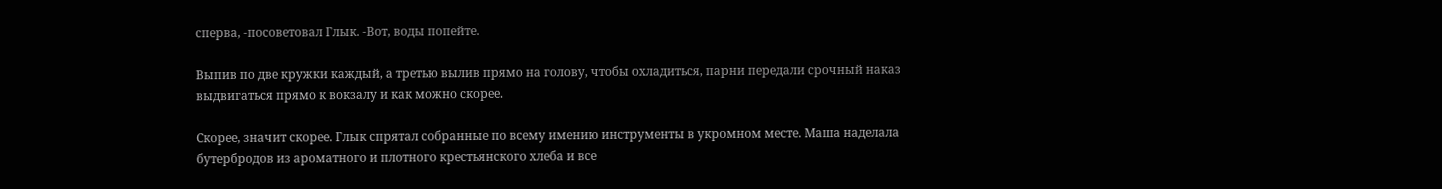сперва, -посоветовал Глык. -Вот, воды попейте.

Выпив по две кружки каждый, а третью вылив прямо на голову, чтобы охладиться, парни передали срочный наказ выдвигаться прямо к вокзалу и как можно скорее.

Скорее, значит скорее. Глык спрятал собранные по всему имению инструменты в укромном месте. Маша наделала бутербродов из ароматного и плотного крестьянского хлеба и все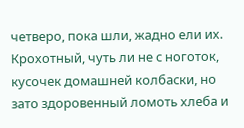четверо, пока шли, жадно ели их. Крохотный, чуть ли не с ноготок, кусочек домашней колбаски, но зато здоровенный ломоть хлеба и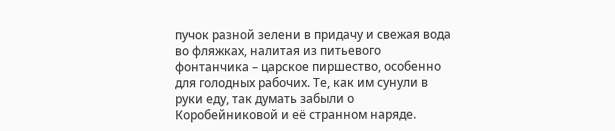пучок разной зелени в придачу и свежая вода во фляжках, налитая из питьевого фонтанчика – царское пиршество, особенно для голодных рабочих. Те, как им сунули в руки еду, так думать забыли о Коробейниковой и её странном наряде.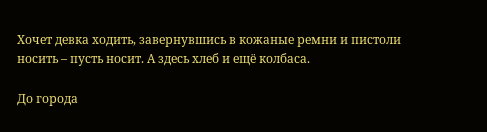Хочет девка ходить, завернувшись в кожаные ремни и пистоли носить – пусть носит. А здесь хлеб и ещё колбаса.

До города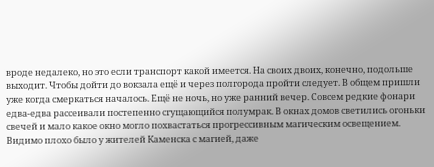вроде недалеко, но это если транспорт какой имеется. На своих двоих, конечно, подольше выходит. Чтобы дойти до вокзала ещё и через полгорода пройти следует. В общем пришли уже когда смеркаться началось. Ещё не ночь, но уже ранний вечер. Совсем редкие фонари едва-едва рассеивали постепенно сгущающийся полумрак. В окнах домов светились огоньки свечей и мало какое окно могло похвастаться прогрессивным магическим освещением. Видимо плохо было у жителей Каменска с магией, даже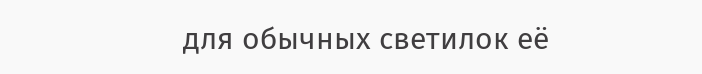для обычных светилок её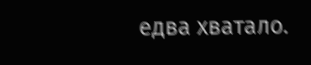едва хватало.